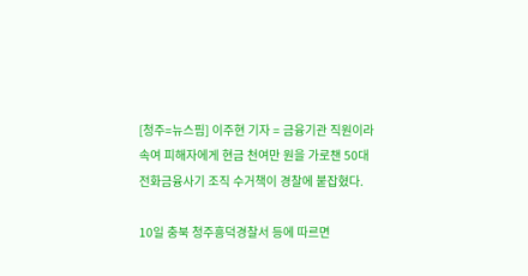[청주=뉴스핌] 이주현 기자 = 금융기관 직원이라 속여 피해자에게 현금 천여만 원을 가로챈 50대 전화금융사기 조직 수거책이 경찰에 붙잡혔다.

10일 충북 청주흥덕경찰서 등에 따르면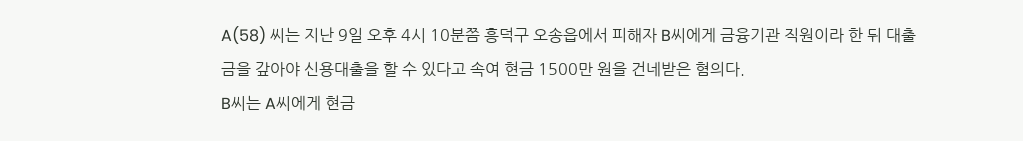A(58) 씨는 지난 9일 오후 4시 10분쯤 흥덕구 오송읍에서 피해자 B씨에게 금융기관 직원이라 한 뒤 대출금을 갚아야 신용대출을 할 수 있다고 속여 현금 1500만 원을 건네받은 혐의다.
B씨는 A씨에게 현금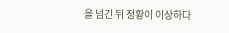을 넘긴 뒤 정황이 이상하다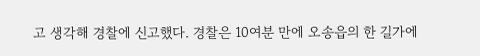고 생각해 경찰에 신고했다. 경찰은 10여분 만에 오송읍의 한 길가에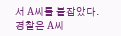서 A씨를 붙잡았다.
경찰은 A씨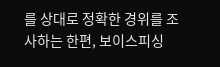를 상대로 정확한 경위를 조사하는 한편, 보이스피싱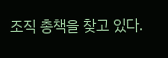조직 총책을 찾고 있다.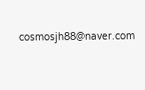cosmosjh88@naver.com